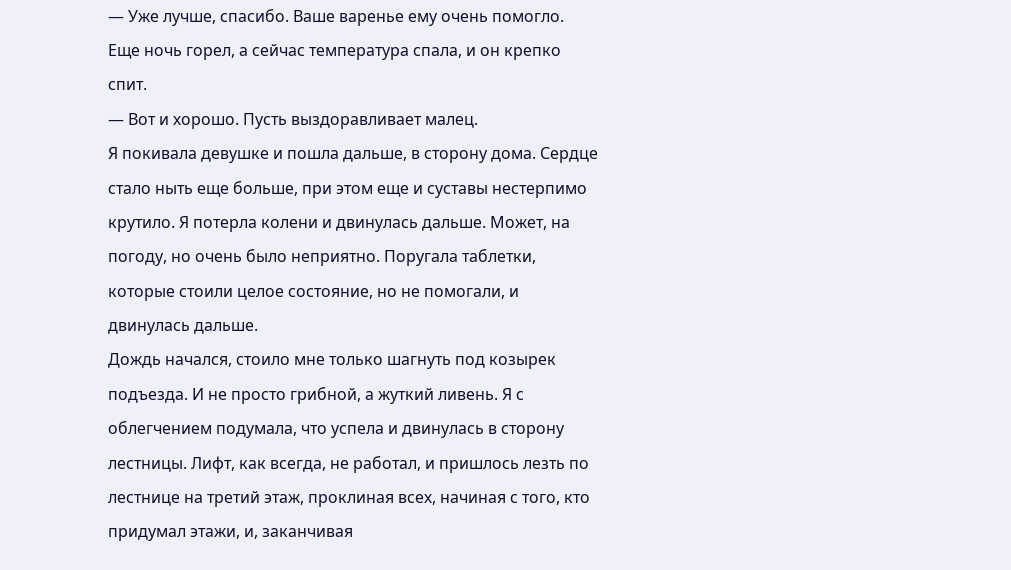— Уже лучше, спасибо. Ваше варенье ему очень помогло. Еще ночь горел, а сейчас температура спала, и он крепко спит.
— Вот и хорошо. Пусть выздоравливает малец.
Я покивала девушке и пошла дальше, в сторону дома. Сердце стало ныть еще больше, при этом еще и суставы нестерпимо крутило. Я потерла колени и двинулась дальше. Может, на погоду, но очень было неприятно. Поругала таблетки, которые стоили целое состояние, но не помогали, и двинулась дальше.
Дождь начался, стоило мне только шагнуть под козырек подъезда. И не просто грибной, а жуткий ливень. Я с облегчением подумала, что успела и двинулась в сторону лестницы. Лифт, как всегда, не работал, и пришлось лезть по лестнице на третий этаж, проклиная всех, начиная с того, кто придумал этажи, и, заканчивая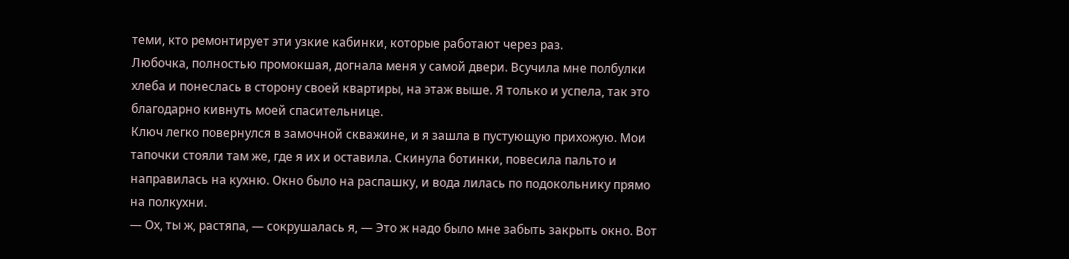теми, кто ремонтирует эти узкие кабинки, которые работают через раз.
Любочка, полностью промокшая, догнала меня у самой двери. Всучила мне полбулки хлеба и понеслась в сторону своей квартиры, на этаж выше. Я только и успела, так это благодарно кивнуть моей спасительнице.
Ключ легко повернулся в замочной скважине, и я зашла в пустующую прихожую. Мои тапочки стояли там же, где я их и оставила. Скинула ботинки, повесила пальто и направилась на кухню. Окно было на распашку, и вода лилась по подокольнику прямо на полкухни.
— Ох, ты ж, растяпа, — сокрушалась я, — Это ж надо было мне забыть закрыть окно. Вот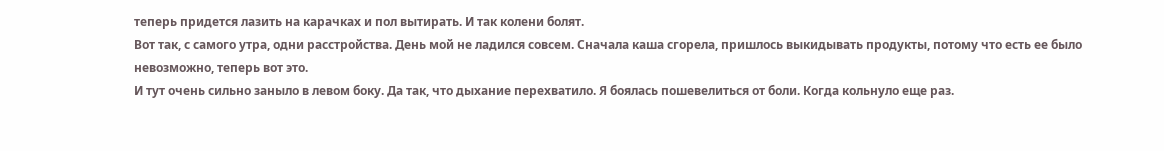теперь придется лазить на карачках и пол вытирать. И так колени болят.
Вот так, с самого утра, одни расстройства. День мой не ладился совсем. Сначала каша сгорела, пришлось выкидывать продукты, потому что есть ее было невозможно, теперь вот это.
И тут очень сильно заныло в левом боку. Да так, что дыхание перехватило. Я боялась пошевелиться от боли. Когда кольнуло еще раз.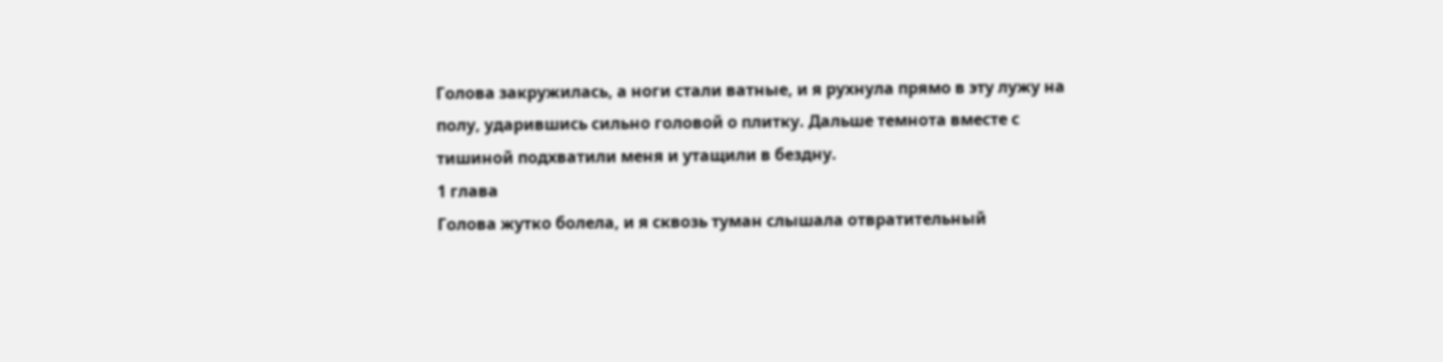Голова закружилась, а ноги стали ватные, и я рухнула прямо в эту лужу на полу, ударившись сильно головой о плитку. Дальше темнота вместе с тишиной подхватили меня и утащили в бездну.
1 глава
Голова жутко болела, и я сквозь туман слышала отвратительный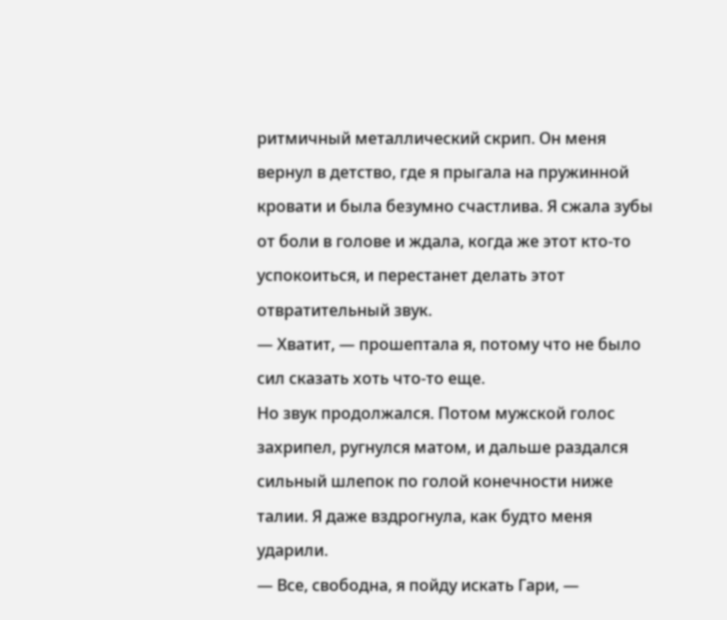ритмичный металлический скрип. Он меня вернул в детство, где я прыгала на пружинной кровати и была безумно счастлива. Я сжала зубы от боли в голове и ждала, когда же этот кто-то успокоиться, и перестанет делать этот отвратительный звук.
— Хватит, — прошептала я, потому что не было сил сказать хоть что-то еще.
Но звук продолжался. Потом мужской голос захрипел, ругнулся матом, и дальше раздался сильный шлепок по голой конечности ниже талии. Я даже вздрогнула, как будто меня ударили.
— Все, свободна, я пойду искать Гари, —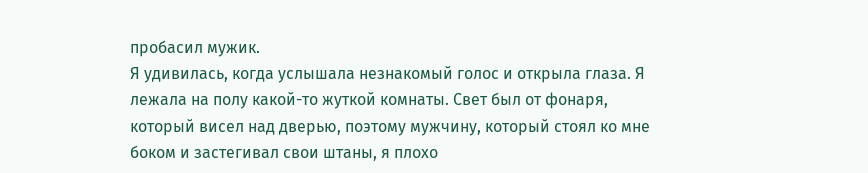пробасил мужик.
Я удивилась, когда услышала незнакомый голос и открыла глаза. Я лежала на полу какой-то жуткой комнаты. Свет был от фонаря, который висел над дверью, поэтому мужчину, который стоял ко мне боком и застегивал свои штаны, я плохо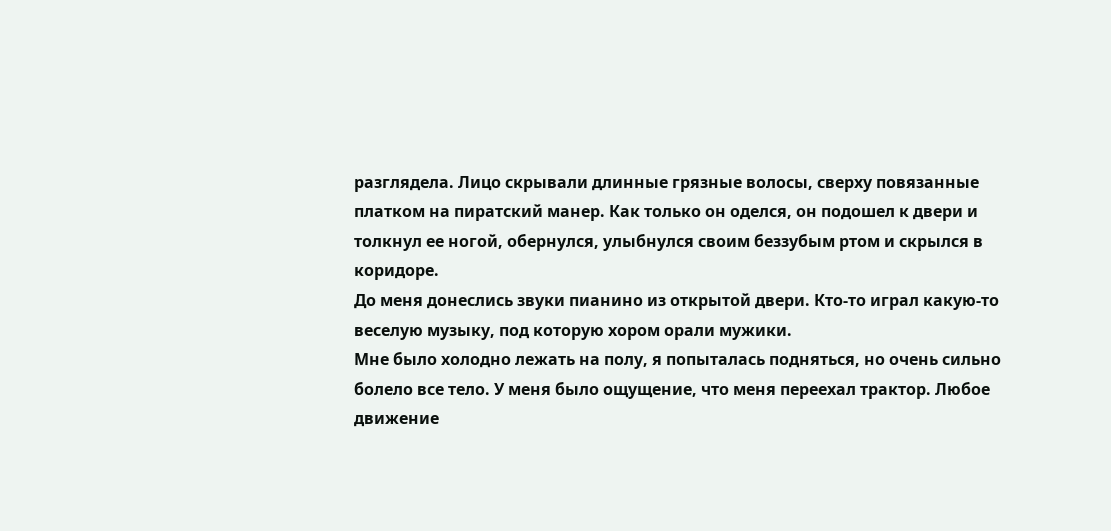разглядела. Лицо скрывали длинные грязные волосы, сверху повязанные платком на пиратский манер. Как только он оделся, он подошел к двери и толкнул ее ногой, обернулся, улыбнулся своим беззубым ртом и скрылся в коридоре.
До меня донеслись звуки пианино из открытой двери. Кто-то играл какую-то веселую музыку, под которую хором орали мужики.
Мне было холодно лежать на полу, я попыталась подняться, но очень сильно болело все тело. У меня было ощущение, что меня переехал трактор. Любое движение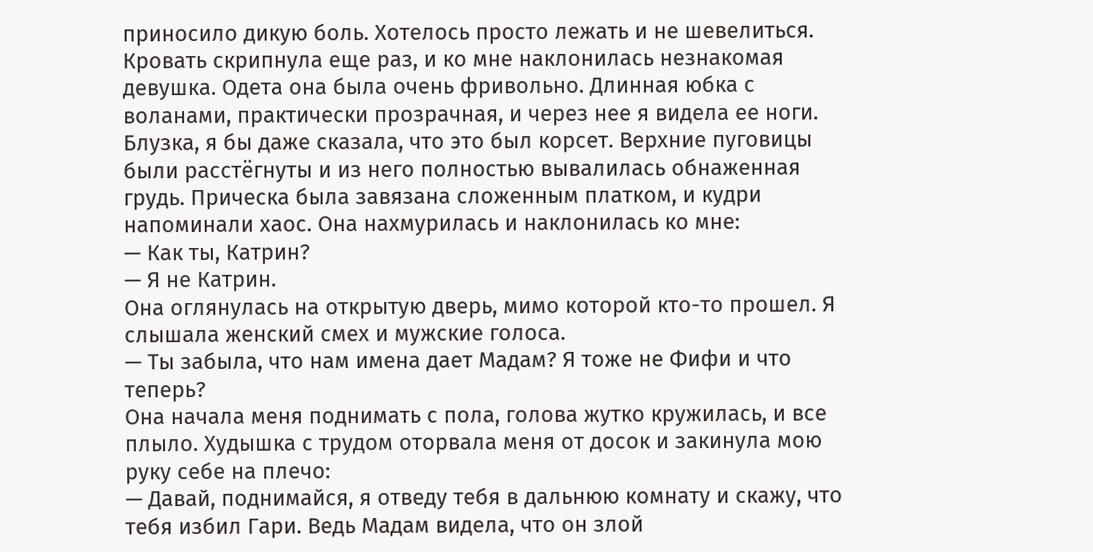приносило дикую боль. Хотелось просто лежать и не шевелиться.
Кровать скрипнула еще раз, и ко мне наклонилась незнакомая девушка. Одета она была очень фривольно. Длинная юбка с воланами, практически прозрачная, и через нее я видела ее ноги. Блузка, я бы даже сказала, что это был корсет. Верхние пуговицы были расстёгнуты и из него полностью вывалилась обнаженная грудь. Прическа была завязана сложенным платком, и кудри напоминали хаос. Она нахмурилась и наклонилась ко мне:
— Как ты, Катрин?
— Я не Катрин.
Она оглянулась на открытую дверь, мимо которой кто-то прошел. Я слышала женский смех и мужские голоса.
— Ты забыла, что нам имена дает Мадам? Я тоже не Фифи и что теперь?
Она начала меня поднимать с пола, голова жутко кружилась, и все плыло. Худышка с трудом оторвала меня от досок и закинула мою руку себе на плечо:
— Давай, поднимайся, я отведу тебя в дальнюю комнату и скажу, что тебя избил Гари. Ведь Мадам видела, что он злой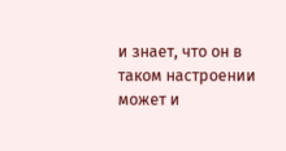и знает, что он в таком настроении может и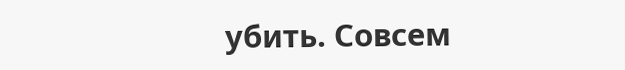убить. Совсем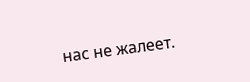нас не жалеет.